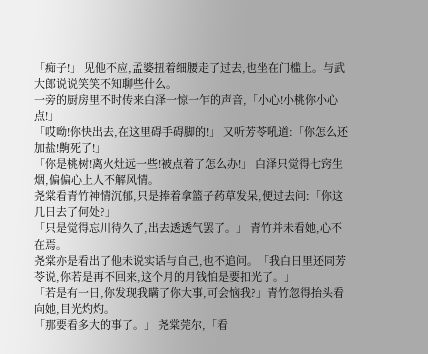「痴子!」 见他不应,孟婆扭着细腰走了过去,也坐在门槛上。与武大郎说说笑笑不知聊些什么。
一旁的厨房里不时传来白泽一惊一乍的声音,「小心!小桃你小心点!」
「哎呦!你快出去,在这里碍手碍脚的!」 又听芳苓吼道:「你怎么还加盐!齁死了!」
「你是桃树!离火灶远一些!被点着了怎么办!」 白泽只觉得七窍生烟,偏偏心上人不解风情。
尧棠看青竹神情沉郁,只是捧着拿篮子药草发呆,便过去问:「你这几日去了何处?」
「只是觉得忘川待久了,出去透透气罢了。」 青竹并未看她,心不在焉。
尧棠亦是看出了他未说实话与自己,也不追问。「我白日里还同芳苓说,你若是再不回来,这个月的月钱怕是要扣光了。」
「若是有一日,你发现我瞒了你大事,可会恼我?」青竹忽得抬头看向她,目光灼灼。
「那要看多大的事了。」 尧棠莞尔,「看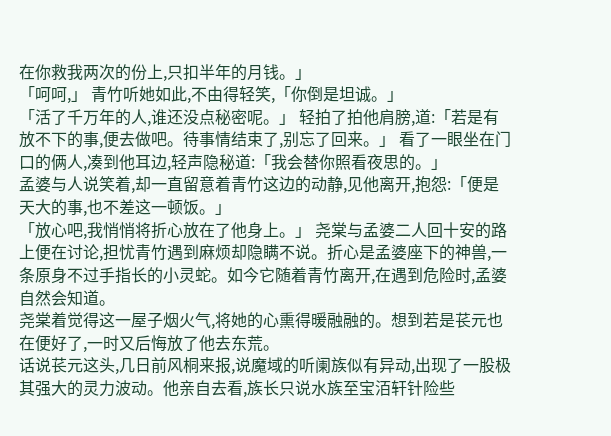在你救我两次的份上,只扣半年的月钱。」
「呵呵,」 青竹听她如此,不由得轻笑,「你倒是坦诚。」
「活了千万年的人,谁还没点秘密呢。」 轻拍了拍他肩膀,道:「若是有放不下的事,便去做吧。待事情结束了,别忘了回来。」 看了一眼坐在门口的俩人,凑到他耳边,轻声隐秘道:「我会替你照看夜思的。」
孟婆与人说笑着,却一直留意着青竹这边的动静,见他离开,抱怨:「便是天大的事,也不差这一顿饭。」
「放心吧,我悄悄将折心放在了他身上。」 尧棠与孟婆二人回十安的路上便在讨论,担忧青竹遇到麻烦却隐瞒不说。折心是孟婆座下的神兽,一条原身不过手指长的小灵蛇。如今它随着青竹离开,在遇到危险时,孟婆自然会知道。
尧棠着觉得这一屋子烟火气,将她的心熏得暖融融的。想到若是苌元也在便好了,一时又后悔放了他去东荒。
话说苌元这头,几日前风桐来报,说魔域的听阑族似有异动,出现了一股极其强大的灵力波动。他亲自去看,族长只说水族至宝洦轩针险些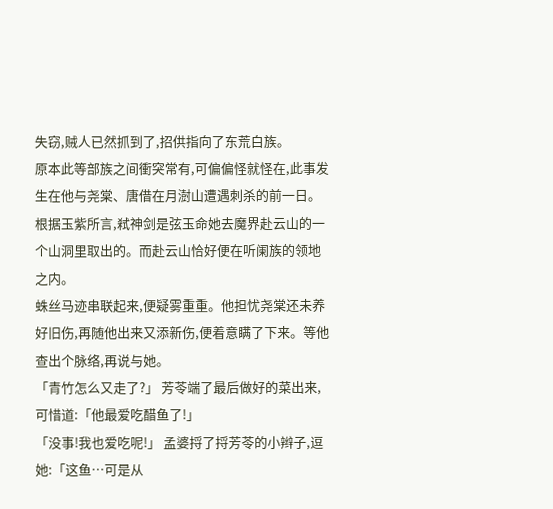失窃,贼人已然抓到了,招供指向了东荒白族。
原本此等部族之间衝突常有,可偏偏怪就怪在,此事发生在他与尧棠、唐借在月澍山遭遇刺杀的前一日。根据玉紫所言,弒神剑是弦玉命她去魔界赴云山的一个山洞里取出的。而赴云山恰好便在听阑族的领地之内。
蛛丝马迹串联起来,便疑雾重重。他担忧尧棠还未养好旧伤,再随他出来又添新伤,便着意瞒了下来。等他查出个脉络,再说与她。
「青竹怎么又走了?」 芳苓端了最后做好的菜出来,可惜道:「他最爱吃醋鱼了!」
「没事!我也爱吃呢!」 孟婆捋了捋芳苓的小辫子,逗她:「这鱼…可是从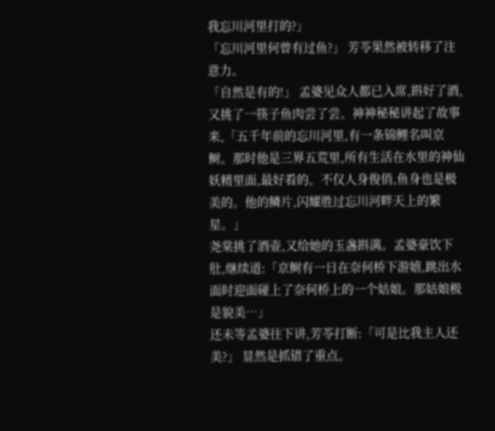我忘川河里打的?」
「忘川河里何曾有过鱼?」 芳苓果然被转移了注意力。
「自然是有的!」 孟婆见众人都已入席,斟好了酒,又挑了一筷子鱼肉尝了尝。神神秘秘讲起了故事来,「五千年前的忘川河里,有一条锦鲤名叫京鲥。那时他是三界五荒里,所有生活在水里的神仙妖精里面,最好看的。不仅人身俊俏,鱼身也是极美的。他的鳞片,闪耀胜过忘川河畔天上的繁星。」
尧棠挑了酒壶,又给她的玉盏斟满。孟婆豪饮下肚,继续道:「京鲥有一日在奈何桥下游嬉,跳出水面时迎面碰上了奈何桥上的一个姑娘。那姑娘极是貌美…」
还未等孟婆往下讲,芳苓打断:「可是比我主人还美?」 显然是抓错了重点。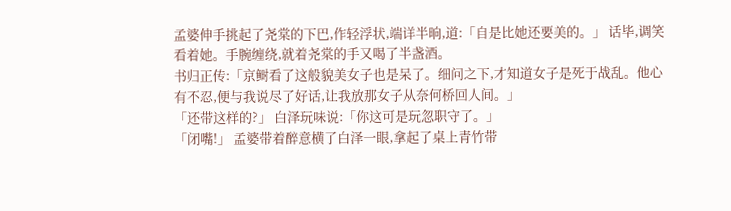孟婆伸手挑起了尧棠的下巴,作轻浮状,端详半晌,道:「自是比她还要美的。」 话毕,调笑看着她。手腕缠绕,就着尧棠的手又喝了半盏酒。
书归正传:「京鲥看了这般貌美女子也是呆了。细问之下,才知道女子是死于战乱。他心有不忍,便与我说尽了好话,让我放那女子从奈何桥回人间。」
「还带这样的?」 白泽玩味说:「你这可是玩忽职守了。」
「闭嘴!」 孟婆带着醉意横了白泽一眼,拿起了桌上青竹带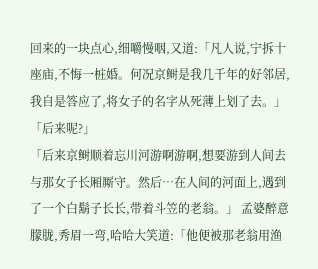回来的一块点心,细嚼慢咽,又道:「凡人说,宁拆十座庙,不悔一桩婚。何况京鲥是我几千年的好邻居,我自是答应了,将女子的名字从死薄上划了去。」
「后来呢?」
「后来京鲥顺着忘川河游啊游啊,想要游到人间去与那女子长厢厮守。然后…在人间的河面上,遇到了一个白鬍子长长,带着斗笠的老翁。」 孟婆醉意朦胧,秀眉一弯,哈哈大笑道:「他便被那老翁用渔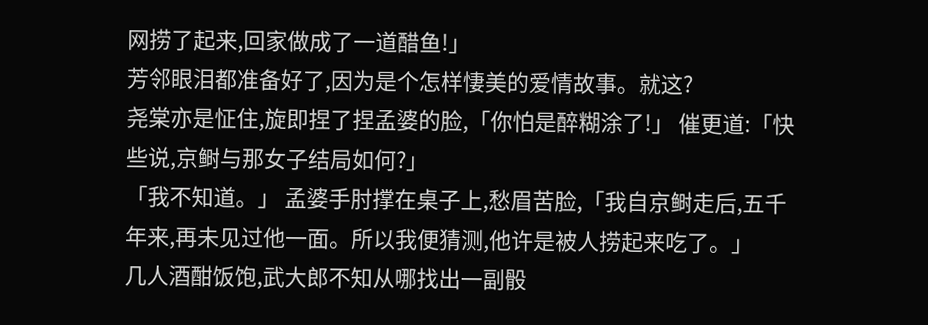网捞了起来,回家做成了一道醋鱼!」
芳邻眼泪都准备好了,因为是个怎样悽美的爱情故事。就这?
尧棠亦是怔住,旋即捏了捏孟婆的脸,「你怕是醉糊涂了!」 催更道:「快些说,京鲥与那女子结局如何?」
「我不知道。」 孟婆手肘撑在桌子上,愁眉苦脸,「我自京鲥走后,五千年来,再未见过他一面。所以我便猜测,他许是被人捞起来吃了。」
几人酒酣饭饱,武大郎不知从哪找出一副骰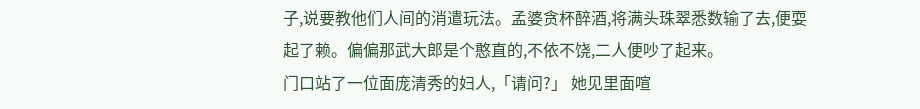子,说要教他们人间的消遣玩法。孟婆贪杯醉酒,将满头珠翠悉数输了去,便耍起了赖。偏偏那武大郎是个憨直的,不依不饶,二人便吵了起来。
门口站了一位面庞清秀的妇人,「请问?」 她见里面喧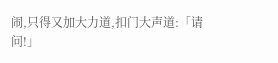闹,只得又加大力道,扣门大声道:「请问!」